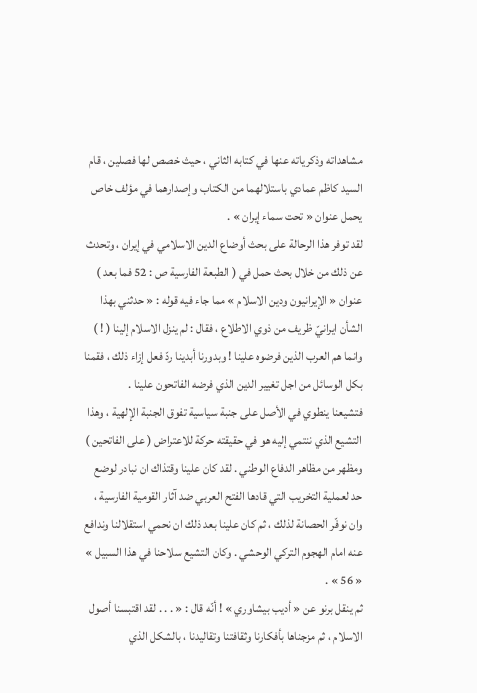مشاهداته وذكرياته عنها في كتابه الثاني ، حيث خصص لها فصلين ، قام السيد كاظم عمادي باستلالهما من الكتاب وإصدارهما في مؤلف خاص يحمل عنوان « تحت سماء إيران » .
لقد توفر هذا الرحالة على بحث أوضاع الدين الاسلامي في إيران ، وتحدث عن ذلك من خلال بحث حمل في ( الطبعة الفارسية ص : 52 فما بعد ) عنوان « الإيرانيون ودين الاسلام » مما جاء فيه قوله : « حدثني بهذا الشأن ايرانيّ ظريف من ذوي الاطلاع ، فقال : لم ينزل الاسلام إلينا ( ! ) وانما هم العرب الذين فرضوه علينا ! وبدورنا أبدينا ردّ فعل إزاء ذلك ، فقمنا بكل الوسائل من اجل تغيير الدين الذي فرضه الفاتحون علينا .
فتشيعنا ينطوي في الأصل على جنبة سياسية تفوق الجنبة الإلهية ، وهذا التشيع الذي ننتمي إليه هو في حقيقته حركة للاعتراض ( على الفاتحين ) ومظهر من مظاهر الدفاع الوطني . لقد كان علينا وقتذاك ان نبادر لوضع حد لعملية التخريب التي قادها الفتح العربي ضد آثار القومية الفارسية ، وان نوفّر الحصانة لذلك ، ثم كان علينا بعد ذلك ان نحمي استقلالنا وندافع عنه امام الهجوم التركي الوحشي . وكان التشيع سلاحنا في هذا السبيل » « 56 » .
ثم ينقل برنو عن « أديب بيشاوري » ! أنّه قال : « . . . لقد اقتبسنا أصول الاسلام ، ثم مزجناها بأفكارنا وثقافتنا وتقاليدنا ، بالشكل الذي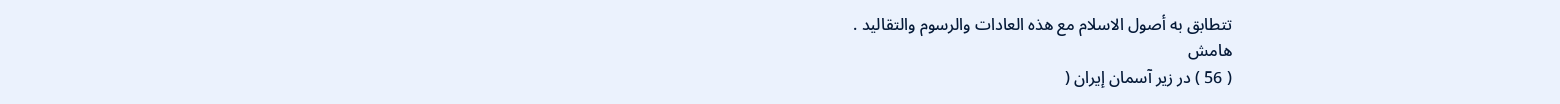تتطابق به أصول الاسلام مع هذه العادات والرسوم والتقاليد .
هامش
( 56 ) در زير آسمان إيران (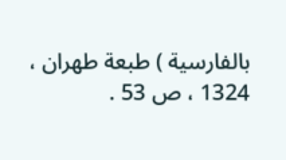بالفارسية ) طبعة طهران ، 1324 ، ص 53 .